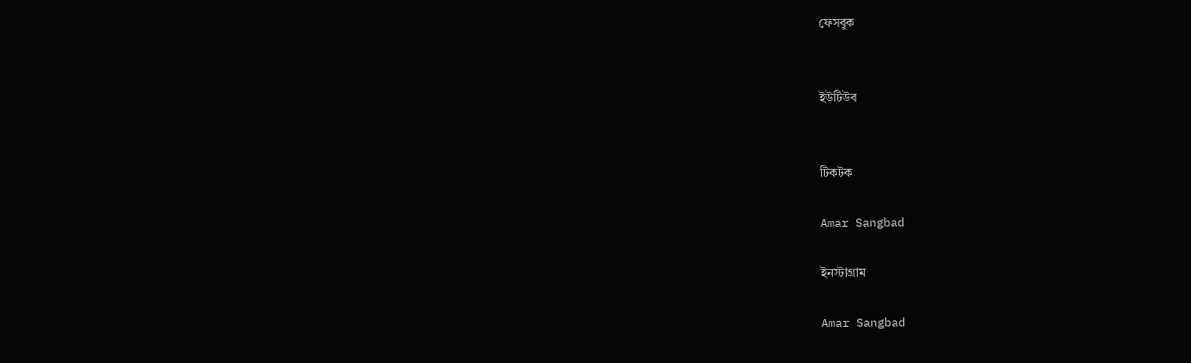ফেসবুক


ইউটিউব


টিকটক

Amar Sangbad

ইনস্টাগ্রাম

Amar Sangbad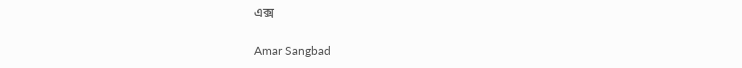এক্স

Amar Sangbad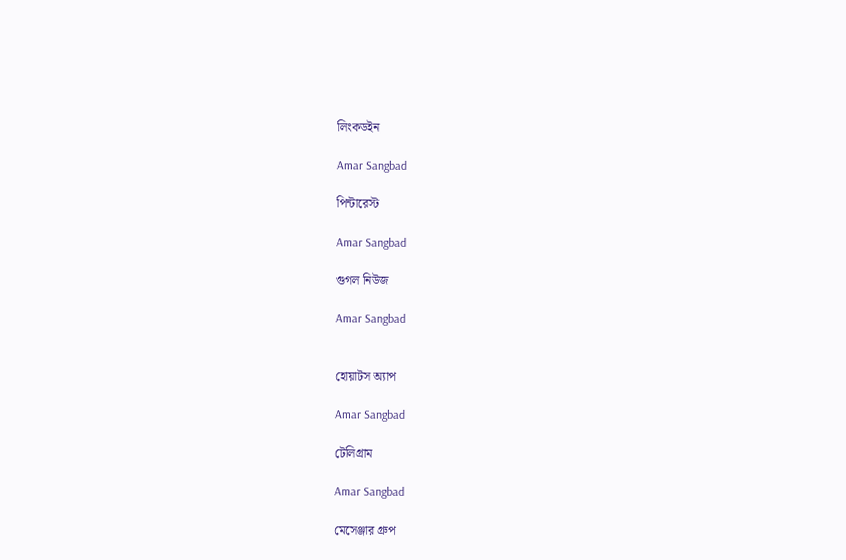লিংকডইন

Amar Sangbad

পিন্টারেস্ট

Amar Sangbad

গুগল নিউজ

Amar Sangbad


হোয়াটস অ্যাপ

Amar Sangbad

টেলিগ্রাম

Amar Sangbad

মেসেঞ্জার গ্রুপ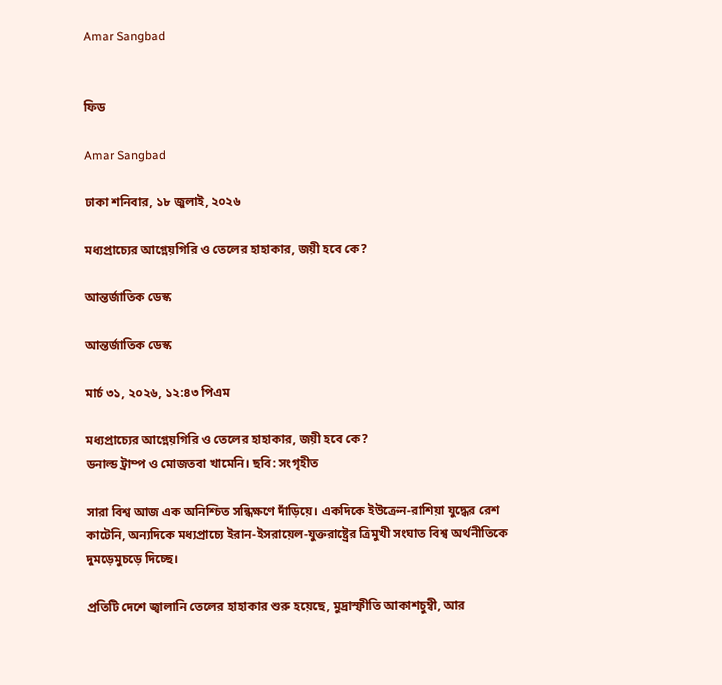Amar Sangbad


ফিড

Amar Sangbad

ঢাকা শনিবার, ১৮ জুলাই, ২০২৬

মধ্যপ্রাচ্যের আগ্নেয়গিরি ও তেলের হাহাকার, জয়ী হবে কে?

আন্তর্জাতিক ডেস্ক

আন্তর্জাতিক ডেস্ক

মার্চ ৩১, ২০২৬, ১২:৪৩ পিএম

মধ্যপ্রাচ্যের আগ্নেয়গিরি ও তেলের হাহাকার, জয়ী হবে কে?
ডনাল্ড ট্রাম্প ও মোজতবা খামেনি। ছবি: সংগৃহীত

সারা বিশ্ব আজ এক অনিশ্চিত সন্ধিক্ষণে দাঁড়িয়ে। একদিকে ইউক্রেন-রাশিয়া যুদ্ধের রেশ কাটেনি, অন্যদিকে মধ্যপ্রাচ্যে ইরান-ইসরায়েল-যুক্তরাষ্ট্রের ত্রিমুখী সংঘাত বিশ্ব অর্থনীতিকে দুমড়েমুচড়ে দিচ্ছে।

প্রতিটি দেশে জ্বালানি তেলের হাহাকার শুরু হয়েছে, মুদ্রাস্ফীতি আকাশচুম্বী, আর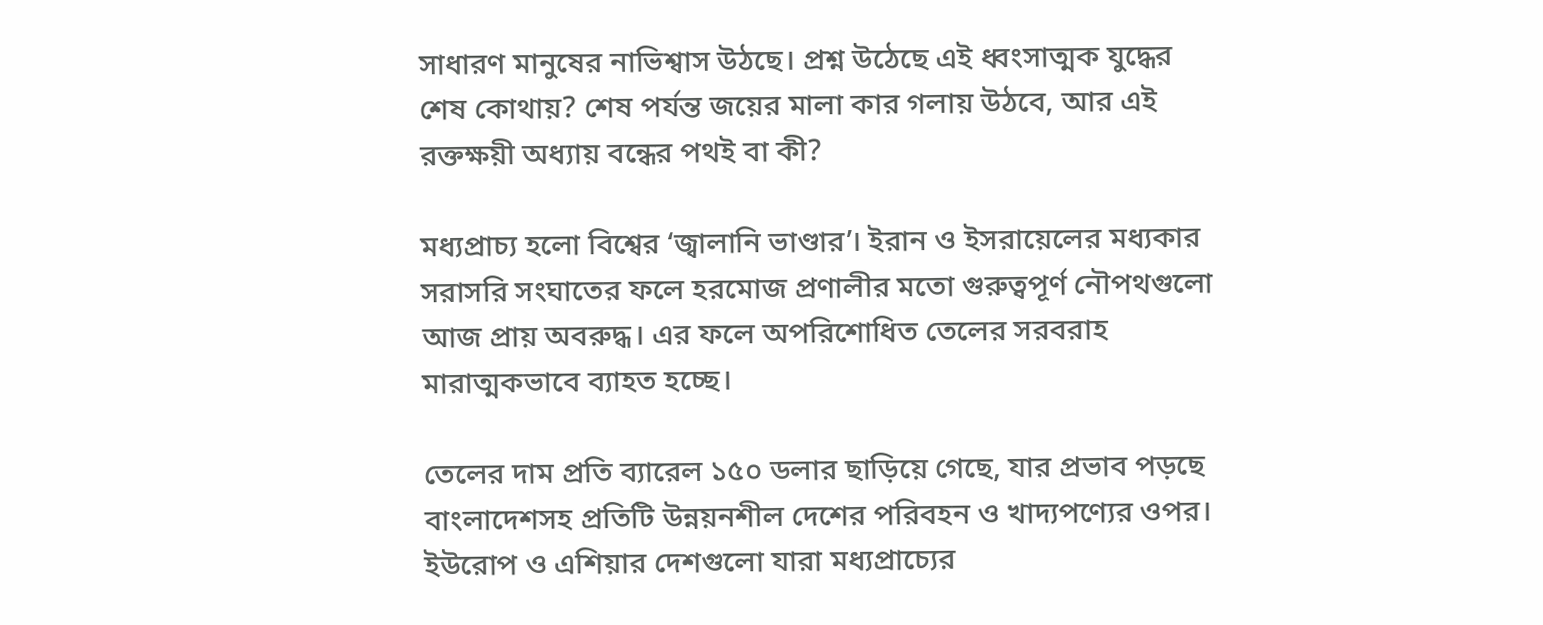সাধারণ মানুষের নাভিশ্বাস উঠছে। প্রশ্ন উঠেছে এই ধ্বংসাত্মক যুদ্ধের শেষ কোথায়? শেষ পর্যন্ত জয়ের মালা কার গলায় উঠবে, আর এই রক্তক্ষয়ী অধ্যায় বন্ধের পথই বা কী?

মধ্যপ্রাচ্য হলো বিশ্বের ‘জ্বালানি ভাণ্ডার’। ইরান ও ইসরায়েলের মধ্যকার সরাসরি সংঘাতের ফলে হরমোজ প্রণালীর মতো গুরুত্বপূর্ণ নৌপথগুলো আজ প্রায় অবরুদ্ধ। এর ফলে অপরিশোধিত তেলের সরবরাহ মারাত্মকভাবে ব্যাহত হচ্ছে।

তেলের দাম প্রতি ব্যারেল ১৫০ ডলার ছাড়িয়ে গেছে, যার প্রভাব পড়ছে বাংলাদেশসহ প্রতিটি উন্নয়নশীল দেশের পরিবহন ও খাদ্যপণ্যের ওপর। ইউরোপ ও এশিয়ার দেশগুলো যারা মধ্যপ্রাচ্যের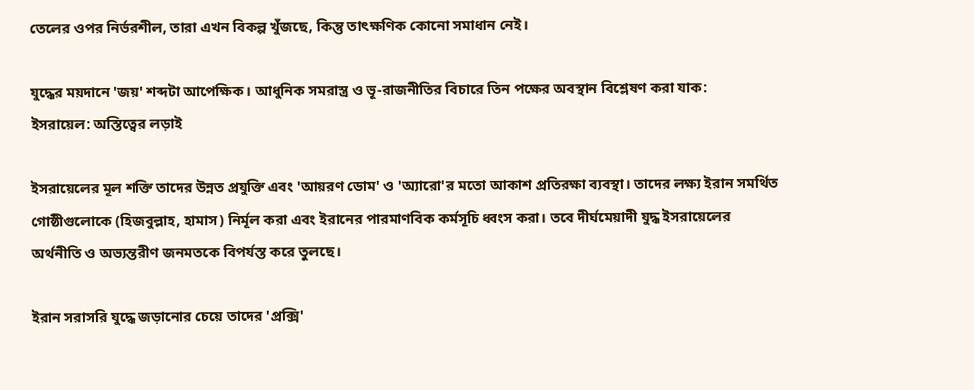তেলের ওপর নির্ভরশীল, তারা এখন বিকল্প খুঁজছে, কিন্তু তাৎক্ষণিক কোনো সমাধান নেই।

যুদ্ধের ময়দানে 'জয়' শব্দটা আপেক্ষিক। আধুনিক সমরাস্ত্র ও ভূ-রাজনীতির বিচারে তিন পক্ষের অবস্থান বিশ্লেষণ করা যাক:
ইসরায়েল: অস্তিত্বের লড়াই

ইসরায়েলের মূল শক্তি তাদের উন্নত প্রযুক্তি এবং 'আয়রণ ডোম' ও 'অ্যারো'র মতো আকাশ প্রতিরক্ষা ব্যবস্থা। তাদের লক্ষ্য ইরান সমর্থিত গোষ্ঠীগুলোকে (হিজবুল্লাহ, হামাস) নির্মূল করা এবং ইরানের পারমাণবিক কর্মসূচি ধ্বংস করা। তবে দীর্ঘমেয়াদী যুদ্ধ ইসরায়েলের অর্থনীতি ও অভ্যন্তরীণ জনমতকে বিপর্যস্ত করে তুলছে।

ইরান সরাসরি যুদ্ধে জড়ানোর চেয়ে তাদের 'প্রক্সি'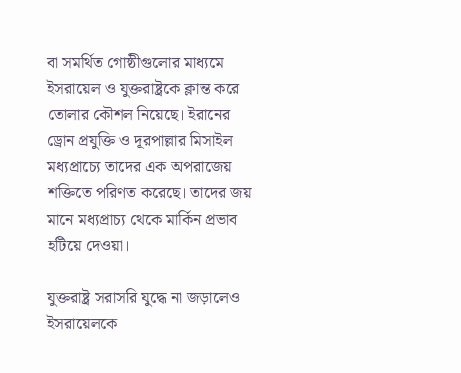বা সমর্থিত গোষ্ঠীগুলোর মাধ্যমে ইসরায়েল ও যুক্তরাষ্ট্রকে ক্লান্ত করে তোলার কৌশল নিয়েছে। ইরানের ড্রোন প্রযুক্তি ও দূরপাল্লার মিসাইল মধ্যপ্রাচ্যে তাদের এক অপরাজেয় শক্তিতে পরিণত করেছে। তাদের জয় মানে মধ্যপ্রাচ্য থেকে মার্কিন প্রভাব হটিয়ে দেওয়া।

যুক্তরাষ্ট্র সরাসরি যুদ্ধে না জড়ালেও ইসরায়েলকে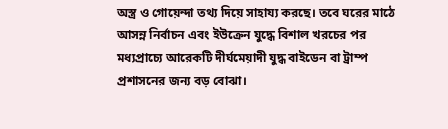অস্ত্র ও গোয়েন্দা তথ্য দিয়ে সাহায্য করছে। তবে ঘরের মাঠে আসন্ন নির্বাচন এবং ইউক্রেন যুদ্ধে বিশাল খরচের পর মধ্যপ্রাচ্যে আরেকটি দীর্ঘমেয়াদী যুদ্ধ বাইডেন বা ট্রাম্প প্রশাসনের জন্য বড় বোঝা।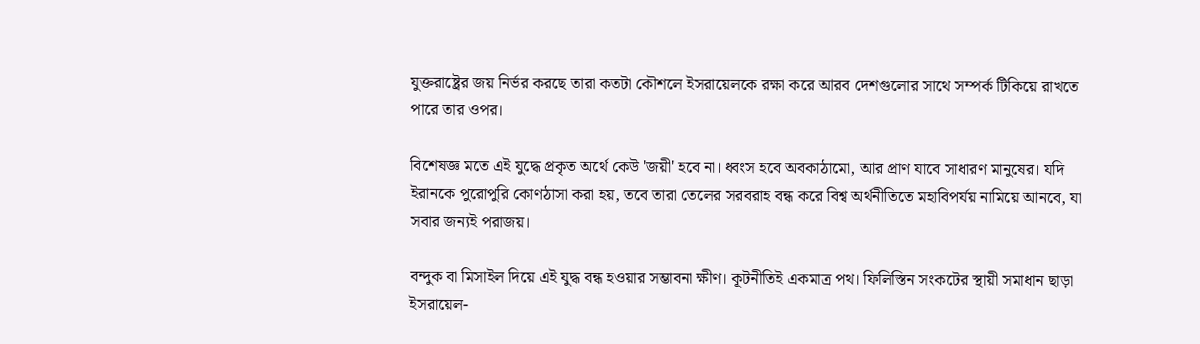যুক্তরাষ্ট্রের জয় নির্ভর করছে তারা কতটা কৌশলে ইসরায়েলকে রক্ষা করে আরব দেশগুলোর সাথে সম্পর্ক টিকিয়ে রাখতে পারে তার ওপর।

বিশেষজ্ঞ মতে এই যুদ্ধে প্রকৃত অর্থে কেউ 'জয়ী' হবে না। ধ্বংস হবে অবকাঠামো, আর প্রাণ যাবে সাধারণ মানুষের। যদি ইরানকে পুরোপুরি কোণঠাসা করা হয়, তবে তারা তেলের সরবরাহ বন্ধ করে বিশ্ব অর্থনীতিতে মহাবিপর্যয় নামিয়ে আনবে, যা সবার জন্যই পরাজয়।

বন্দুক বা মিসাইল দিয়ে এই যুদ্ধ বন্ধ হওয়ার সম্ভাবনা ক্ষীণ। কূটনীতিই একমাত্র পথ। ফিলিস্তিন সংকটের স্থায়ী সমাধান ছাড়া ইসরায়েল-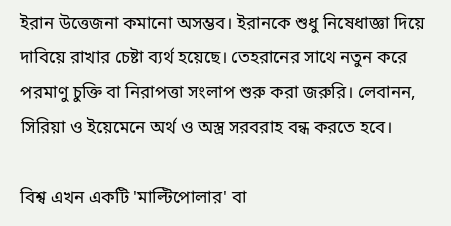ইরান উত্তেজনা কমানো অসম্ভব। ইরানকে শুধু নিষেধাজ্ঞা দিয়ে দাবিয়ে রাখার চেষ্টা ব্যর্থ হয়েছে। তেহরানের সাথে নতুন করে পরমাণু চুক্তি বা নিরাপত্তা সংলাপ শুরু করা জরুরি। লেবানন, সিরিয়া ও ইয়েমেনে অর্থ ও অস্ত্র সরবরাহ বন্ধ করতে হবে।

বিশ্ব এখন একটি 'মাল্টিপোলার' বা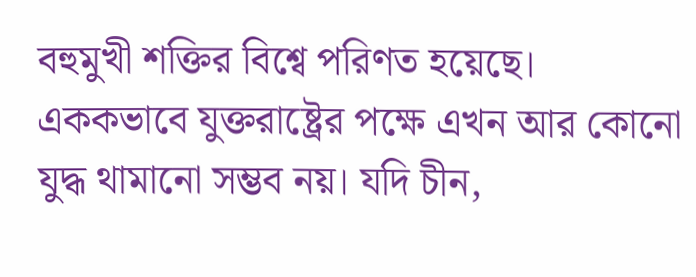বহুমুখী শক্তির বিশ্বে পরিণত হয়েছে। এককভাবে যুক্তরাষ্ট্রের পক্ষে এখন আর কোনো যুদ্ধ থামানো সম্ভব নয়। যদি চীন,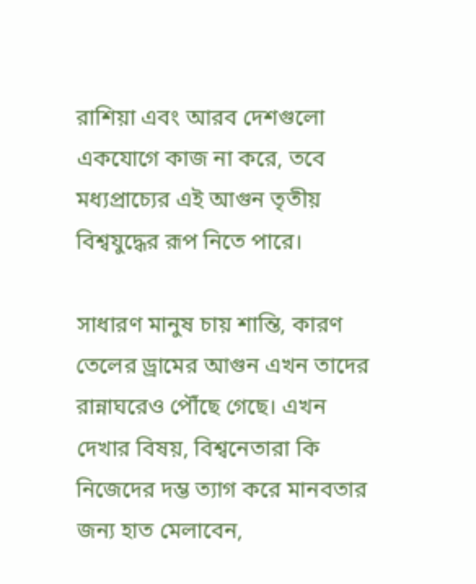রাশিয়া এবং আরব দেশগুলো একযোগে কাজ না করে, তবে মধ্যপ্রাচ্যের এই আগুন তৃতীয় বিশ্বযুদ্ধের রূপ নিতে পারে।

সাধারণ মানুষ চায় শান্তি, কারণ তেলের ড্রামের আগুন এখন তাদের রান্নাঘরেও পৌঁছে গেছে। এখন দেখার বিষয়, বিশ্বনেতারা কি নিজেদের দম্ভ ত্যাগ করে মানবতার জন্য হাত মেলাবেন,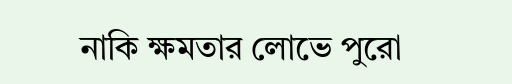নাকি ক্ষমতার লোভে পুরো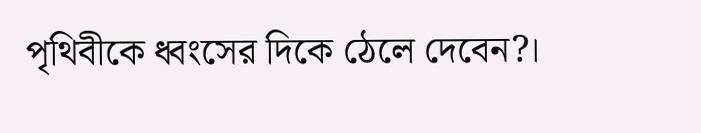পৃথিবীকে ধ্বংসের দিকে ঠেলে দেবেন?।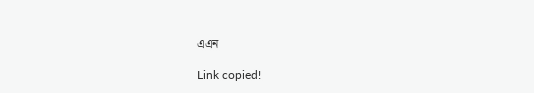এএন

Link copied!